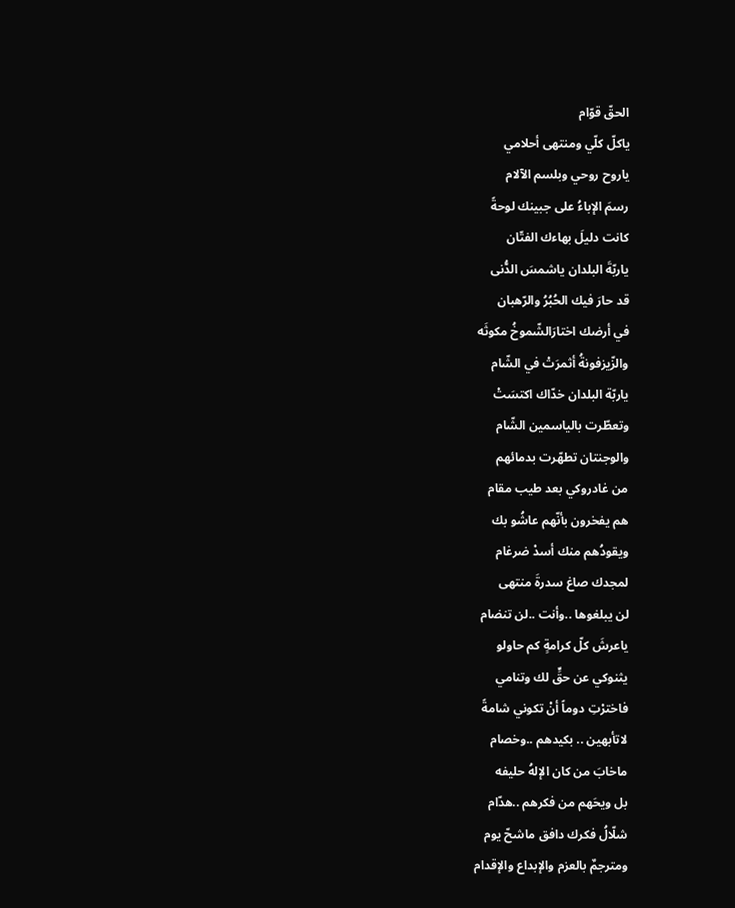الحقّ قوّام
ياكلّ كلّي ومنتهى أحلامي
ياروح روحي وبلسم الآلام
رسمَ الإباءُ على جبينك لوحةً
كانت دليلَ بهاءك الفتّان
ياربّةَ البلدان ياشمسَ الدُّنى
قد حارَ فيك الحُبُرُ والرّهبان
في أرضك اختارَالشّموخُ مكوثَه
والزّيزفونةُ أثمرَتْ في الشّام
ياربّة البلدان خدّاك اكتسَتْ
وتعطّرت بالياسمين الشّام
والوجنتان تطهّرت بدمائهم
من غادروكي بعد طيب مقام
هم يفخرون بأنّهم عاشُو بك
ويقودُهم منك أسدْ ضرغام
لمجدك صاغ سدرةَ منتهى
لن يبلغوها ..وأنت ..لن تنضام
ياعرشَ كلّ كرامةٍ كم حاولو
يثنوكي عن حقٍّ لك وتنامي
فاخترْتِ دوماً أنْ تكوني شامةً
لاتأبهين .. بكيدهم ..وخصام
ماخابَ من كان الإلهُ حليفه
بل ويحَهم من فكرهم ..هدّام
شلّالُ فكرك دافق ماشحّ يوم
ومترجمٌ بالعزم والإبداع والإقدام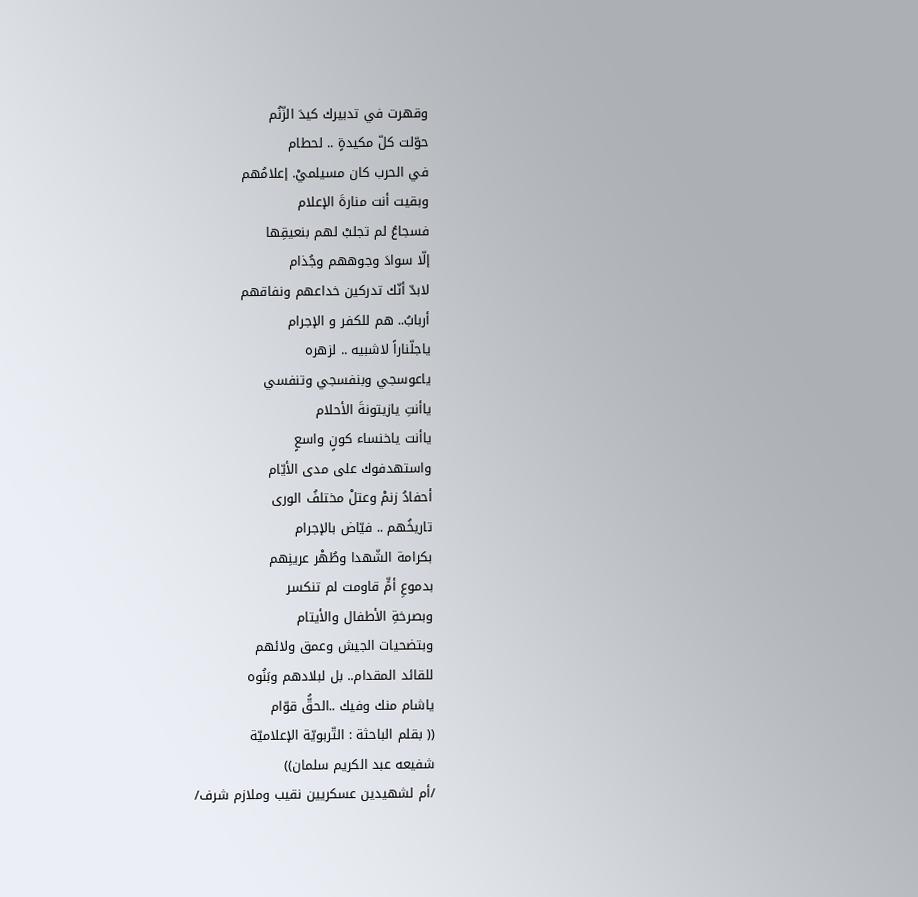وقهرت في تدبيرك كيدَ الزّنُم
حوّلت كلّ مكيدةٍ .. لحطام
في الحرب كان مسيلميْ. إعلامُهم
وبقيت أنت منارةَ الإعلام
فسجاعُ لم تجلبْ لهم بنعيقِها
إلّا سوادَ وجوههم وجُذام
لابدّ أنّك تدركين خداعهم ونفاقهم
أربابُ.. هم للكفر و الإجرام
ياجلّناراً لاشبيه .. لزهره
ياعوسجي وبنفسجي وتنفسي
ياأنتِ يازيتونةَ الأحلام
ياأنت ياخنساء كونٍ واسعٍ
واستهدفوك على مدى الأيّام
أحفادُ زنمْ وعتلْ مختلفُ الورى
تاريخُهم .. فيّاض بالإجرام
بكرامة الشّهدا وطُهْر عرينِهم
بدموعِ أمٍّ قاومت لم تنكسر
وبصرخةِ الأطفال والأيتام
وبتضحيات الجيش وعمق ولائهم
للقائد المقدام.. بل لبلادهم وبَنُوه
ياشام منك وفيك ..الحقُّ قوّام
(( بقلم الباحثة : التّربويّة الإعلاميّة
شفيعه عبد الكريم سلمان))
/أم لشهيدين عسكريين نقيب وملازم شرف/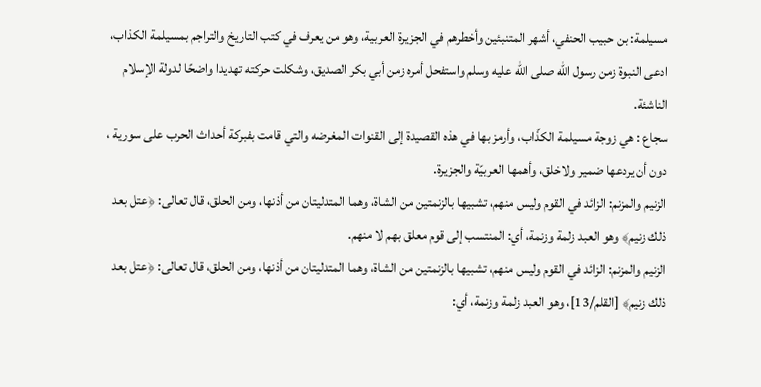مسيلمة: بن حبيب الحنفي، أشهر المتنبئين وأخطرهم في الجزيرة العربية، وهو من يعرف في كتب التاريخ والتراجم بمسيلمة الكذاب، ادعى النبوة زمن رسول الله صلى الله عليه وسلم واستفحل أمره زمن أبي بكر الصديق، وشكلت حركته تهديدا واضحًا لدولة الإسلام الناشئة.
سجاع : هي زوجة مسيلمة الكذّاب، وأرمز بها في هذه القصيدة إلى القنوات المغرضه والتي قامت بفبركة أحداث الحرب على سورية ، دون أن يردعها ضمير ولاخلق، وأهمها العربيّة والجزيرة.
الزنيم والمزنم: الزائد في القوم وليس منهم، تشبيها بالزنمتين من الشاة، وهما المتدليتان من أذنها، ومن الحلق، قال تعالى: ﴿عتل بعد ذلك زنيم﴾ وهو العبد زلمة وزنمة، أي: المنتسب إلى قوم معلق بهم لا منهم.
الزنيم والمزنم: الزائد في القوم وليس منهم، تشبيها بالزنمتين من الشاة، وهما المتدليتان من أذنها، ومن الحلق، قال تعالى: ﴿عتل بعد ذلك زنيم﴾ [القلم/13]، وهو العبد زلمة وزنمة، أي: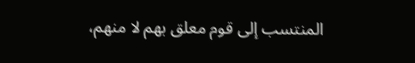المنتسب إلى قوم معلق بهم لا منهم،